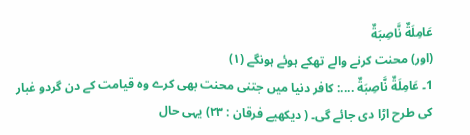عَامِلَةٌ نَّاصِبَةٌ
(اور) محنت کرنے والے تھکے ہوئے ہونگے (١)
1۔ عَامِلَةٌ نَّاصِبَةٌ ....: کافر دنیا میں جتنی محنت بھی کرے وہ قیامت کے دن گردو غبار کی طرح اڑا دی جائے گی۔ ( دیکھیے فرقان : ۲۳) یہی حال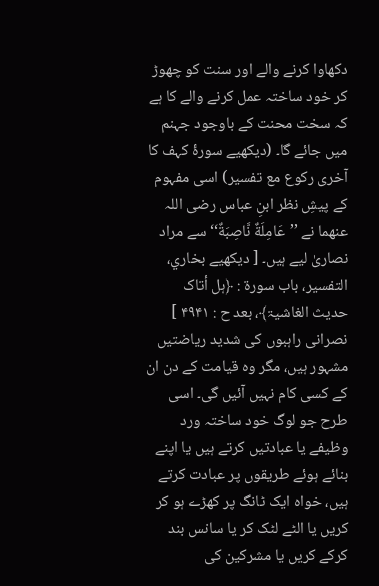دکھاوا کرنے والے اور سنت کو چھوڑ کر خود ساختہ عمل کرنے والے کا ہے کہ سخت محنت کے باوجود جہنم میں جائے گا۔ (دیکھیے سورۂ کہف کا آخری رکوع مع تفسیر) اسی مفہوم کے پیشِ نظر ابنِ عباس رضی اللہ عنھما نے ’’عَامِلَةٌ نَّاصِبَةٌ‘‘ سے مراد نصاریٰ لیے ہیں۔ [ دیکھیے بخاري، التفسیر، باب سورۃ : ﴿ہل أتاک حدیث الغاشیۃ﴾، بعد ح : ۴۹۴۱ ] نصرانی راہبوں کی شدید ریاضتیں مشہور ہیں، مگر وہ قیامت کے دن ان کے کسی کام نہیں آئیں گی۔ اسی طرح جو لوگ خود ساختہ ورد وظیفے یا عبادتیں کرتے ہیں یا اپنے بنائے ہوئے طریقوں پر عبادت کرتے ہیں، خواہ ایک ٹانگ پر کھڑے ہو کر کریں یا الٹے لٹک کر یا سانس بند کرکے کریں یا مشرکین کی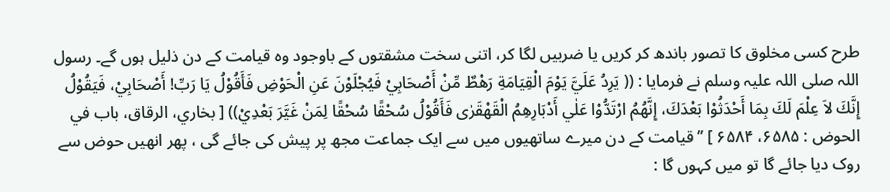طرح کسی مخلوق کا تصور باندھ کر کریں یا ضربیں لگا کر، اتنی سخت مشقتوں کے باوجود وہ قیامت کے دن ذلیل ہوں گے۔ رسول اللہ صلی اللہ علیہ وسلم نے فرمایا : (( يَرِدُ عَلَيَّ يَوْمَ الْقِيَامَةِ رَهْطٌ مِّنْ أَصْحَابِيْ فَيُجْلَوْنَ عَنِ الْحَوْضِ فَأَقُوْلُ يَا رَبِّ! أَصْحَابِيْ، فَيَقُوْلُ إِنَّكَ لاَ عِلْمَ لَكَ بِمَا أَحْدَثُوْا بَعْدَكَ، إِنَّهُمُ ارْتَدُّوْا عَلٰي أَدْبَارِهِمُ الْقَهْقَرٰی فَأَقُوْلُ سُحْقًا سُحْقًا لِمَنْ غَيَّرَ بَعْدِيْ)) [ بخاري، الرقاق، باب في الحوض : ۶۵۸۵، ۶۵۸۴ ] ’’قیامت کے دن میرے ساتھیوں میں سے ایک جماعت مجھ پر پیش کی جائے گی ، پھر انھیں حوض سے روک دیا جائے گا تو میں کہوں گا :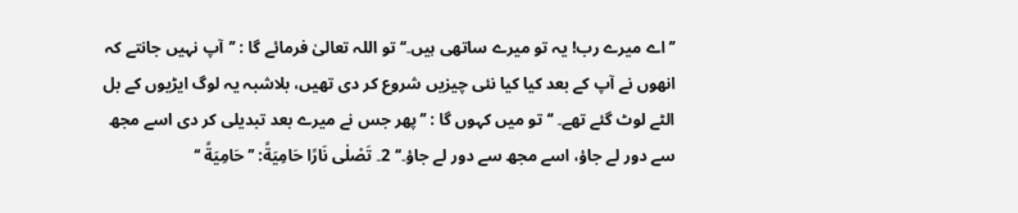’’اے میرے رب! یہ تو میرے ساتھی ہیں۔‘‘ تو اللہ تعالیٰ فرمائے گا : ’’آپ نہیں جانتے کہ انھوں نے آپ کے بعد کیا کیا نئی چیزیں شروع کر دی تھیں، بلاشبہ یہ لوگ ایڑیوں کے بل الٹے لوٹ گئے تھے۔ ‘‘ تو میں کہوں گا : ’’پھر جس نے میرے بعد تبدیلی کر دی اسے مجھ سے دور لے جاؤ، اسے مجھ سے دور لے جاؤ۔‘‘ 2۔ تَصْلٰى نَارًا حَامِيَةً: ’’ حَامِيَةً ‘‘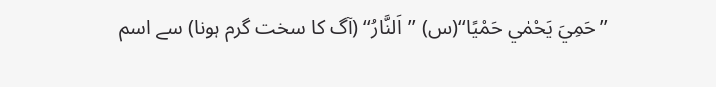’’حَمِيَ يَحْمٰي حَمْيًا‘‘(س) ’’اَلنَّارُ‘‘ (آگ کا سخت گرم ہونا) سے اسم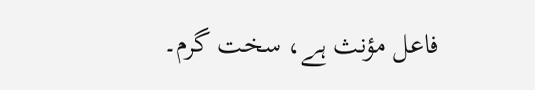فاعل مؤنث ہے، سخت گرم۔